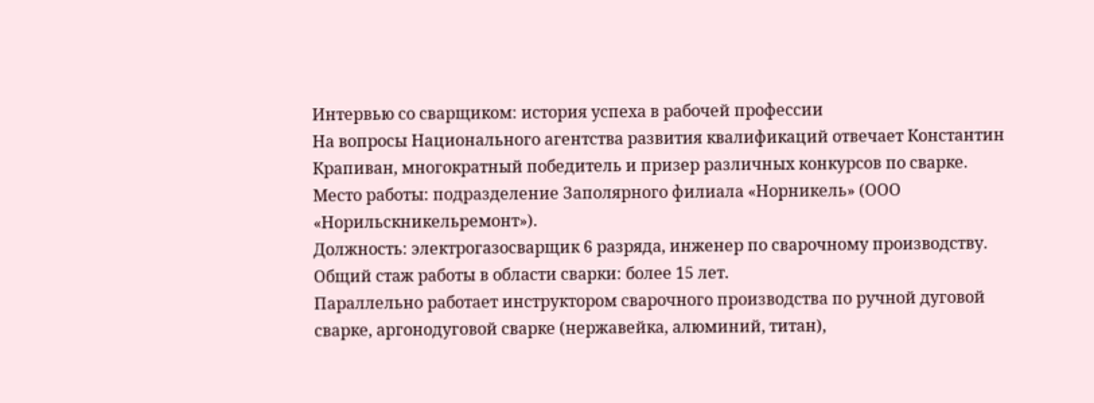Интервью со сварщиком: история успеха в рабочей профессии
На вопросы Национального агентства развития квалификаций отвечает Константин Крапиван, многократный победитель и призер различных конкурсов по сварке.
Место работы: подразделение Заполярного филиала «Норникель» (ООО «Норильскникельремонт»).
Должность: электрогазосварщик 6 разряда, инженер по сварочному производству.
Общий стаж работы в области сварки: более 15 лет.
Параллельно работает инструктором сварочного производства по ручной дуговой сварке, аргонодуговой сварке (нержавейка, алюминий, титан),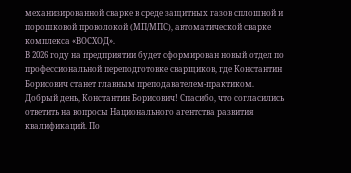механизированной сварке в среде защитных газов сплошной и порошковой проволокой (МП/МПС), автоматической сварке комплекса «ВОСХОД».
В 2026 году на предприятии будет сформирован новый отдел по профессиональной переподготовке сварщиков, где Константин Борисович станет главным преподавателем-практиком.
Добрый день, Константин Борисович! Спасибо, что согласились ответить на вопросы Национального агентства развития квалификаций. По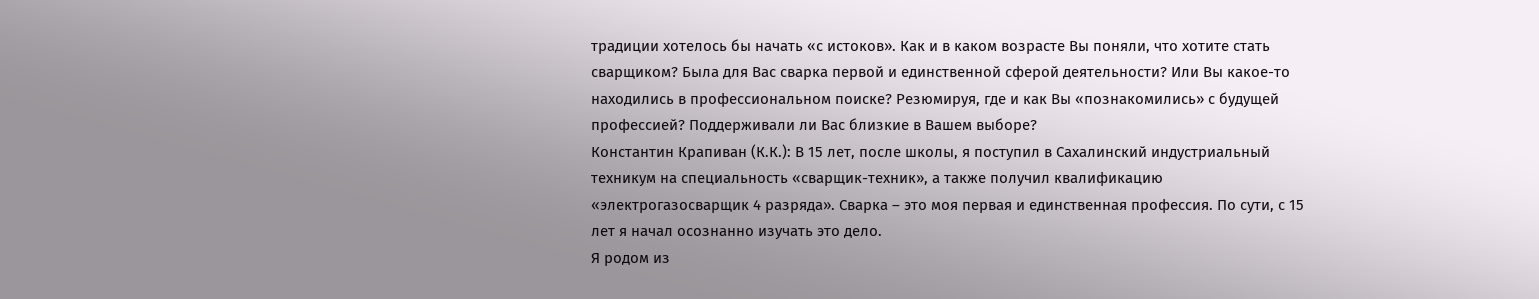традиции хотелось бы начать «с истоков». Как и в каком возрасте Вы поняли, что хотите стать сварщиком? Была для Вас сварка первой и единственной сферой деятельности? Или Вы какое-то находились в профессиональном поиске? Резюмируя, где и как Вы «познакомились» с будущей профессией? Поддерживали ли Вас близкие в Вашем выборе?
Константин Крапиван (К.К.): В 15 лет, после школы, я поступил в Сахалинский индустриальный техникум на специальность «сварщик-техник», а также получил квалификацию «электрогазосварщик 4 разряда». Сварка – это моя первая и единственная профессия. По сути, с 15 лет я начал осознанно изучать это дело.
Я родом из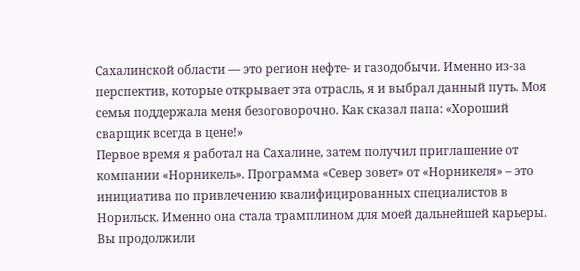Сахалинской области — это регион нефте- и газодобычи. Именно из-за перспектив, которые открывает эта отрасль, я и выбрал данный путь. Моя семья поддержала меня безоговорочно. Как сказал папа: «Хороший сварщик всегда в цене!»
Первое время я работал на Сахалине, затем получил приглашение от компании «Норникель». Программа «Север зовет» от «Норникеля» – это инициатива по привлечению квалифицированных специалистов в Норильск. Именно она стала трамплином для моей дальнейшей карьеры.
Вы продолжили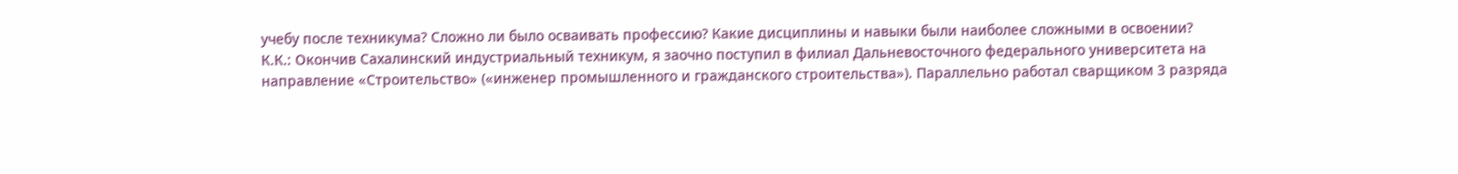учебу после техникума? Сложно ли было осваивать профессию? Какие дисциплины и навыки были наиболее сложными в освоении?
К.К.: Окончив Сахалинский индустриальный техникум, я заочно поступил в филиал Дальневосточного федерального университета на направление «Строительство» («инженер промышленного и гражданского строительства»). Параллельно работал сварщиком 3 разряда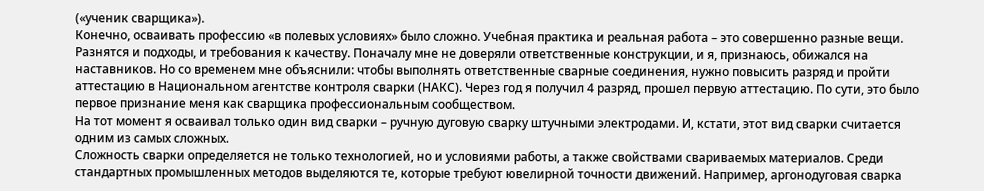(«ученик сварщика»).
Конечно, осваивать профессию «в полевых условиях» было сложно. Учебная практика и реальная работа – это совершенно разные вещи. Разнятся и подходы, и требования к качеству. Поначалу мне не доверяли ответственные конструкции, и я, признаюсь, обижался на наставников. Но со временем мне объяснили: чтобы выполнять ответственные сварные соединения, нужно повысить разряд и пройти аттестацию в Национальном агентстве контроля сварки (НАКС). Через год я получил 4 разряд, прошел первую аттестацию. По сути, это было первое признание меня как сварщика профессиональным сообществом.
На тот момент я осваивал только один вид сварки – ручную дуговую сварку штучными электродами. И, кстати, этот вид сварки считается одним из самых сложных.
Сложность сварки определяется не только технологией, но и условиями работы, а также свойствами свариваемых материалов. Среди стандартных промышленных методов выделяются те, которые требуют ювелирной точности движений. Например, аргонодуговая сварка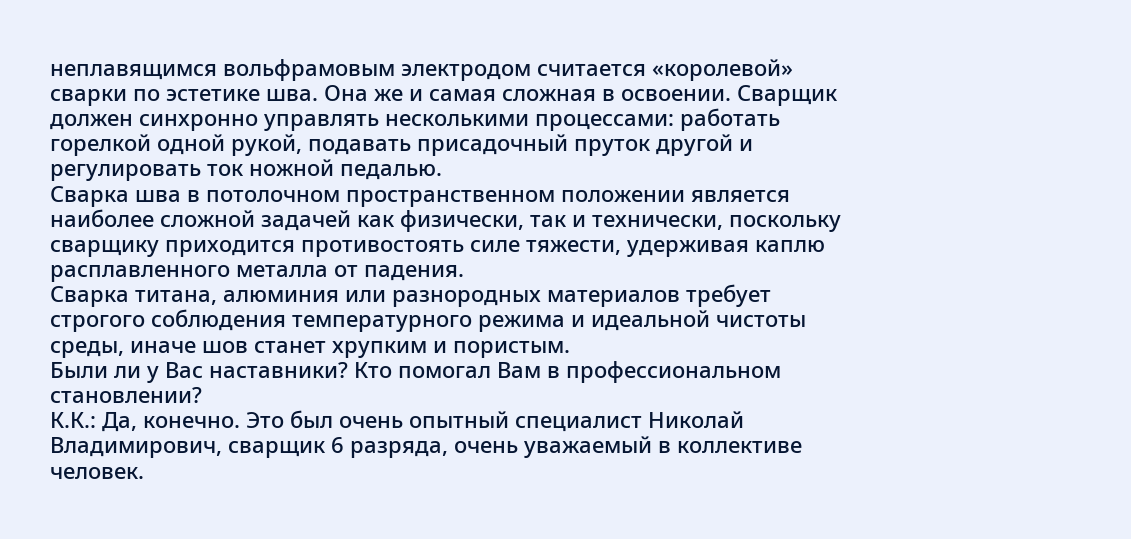неплавящимся вольфрамовым электродом считается «королевой» сварки по эстетике шва. Она же и самая сложная в освоении. Сварщик должен синхронно управлять несколькими процессами: работать горелкой одной рукой, подавать присадочный пруток другой и регулировать ток ножной педалью.
Сварка шва в потолочном пространственном положении является наиболее сложной задачей как физически, так и технически, поскольку сварщику приходится противостоять силе тяжести, удерживая каплю расплавленного металла от падения.
Сварка титана, алюминия или разнородных материалов требует строгого соблюдения температурного режима и идеальной чистоты среды, иначе шов станет хрупким и пористым.
Были ли у Вас наставники? Кто помогал Вам в профессиональном становлении?
К.К.: Да, конечно. Это был очень опытный специалист Николай Владимирович, сварщик 6 разряда, очень уважаемый в коллективе человек.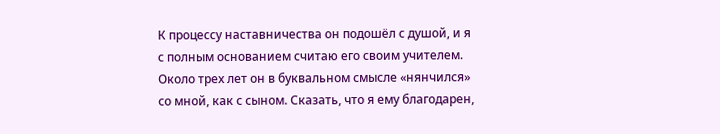К процессу наставничества он подошёл с душой, и я с полным основанием считаю его своим учителем. Около трех лет он в буквальном смысле «нянчился» со мной, как с сыном. Сказать, что я ему благодарен,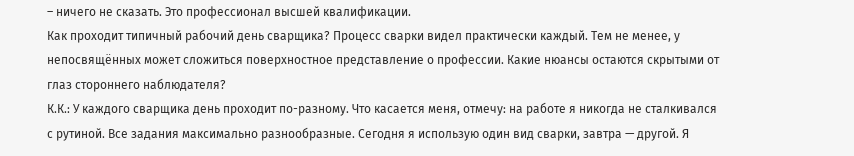– ничего не сказать. Это профессионал высшей квалификации.
Как проходит типичный рабочий день сварщика? Процесс сварки видел практически каждый. Тем не менее, у непосвящённых может сложиться поверхностное представление о профессии. Какие нюансы остаются скрытыми от глаз стороннего наблюдателя?
К.К.: У каждого сварщика день проходит по-разному. Что касается меня, отмечу: на работе я никогда не сталкивался с рутиной. Все задания максимально разнообразные. Сегодня я использую один вид сварки, завтра — другой. Я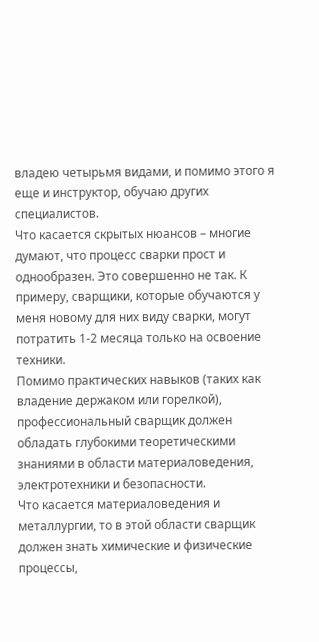владею четырьмя видами, и помимо этого я еще и инструктор, обучаю других специалистов.
Что касается скрытых нюансов – многие думают, что процесс сварки прост и однообразен. Это совершенно не так. К примеру, сварщики, которые обучаются у меня новому для них виду сварки, могут потратить 1-2 месяца только на освоение техники.
Помимо практических навыков (таких как владение держаком или горелкой), профессиональный сварщик должен обладать глубокими теоретическими знаниями в области материаловедения, электротехники и безопасности.
Что касается материаловедения и металлургии, то в этой области сварщик должен знать химические и физические процессы,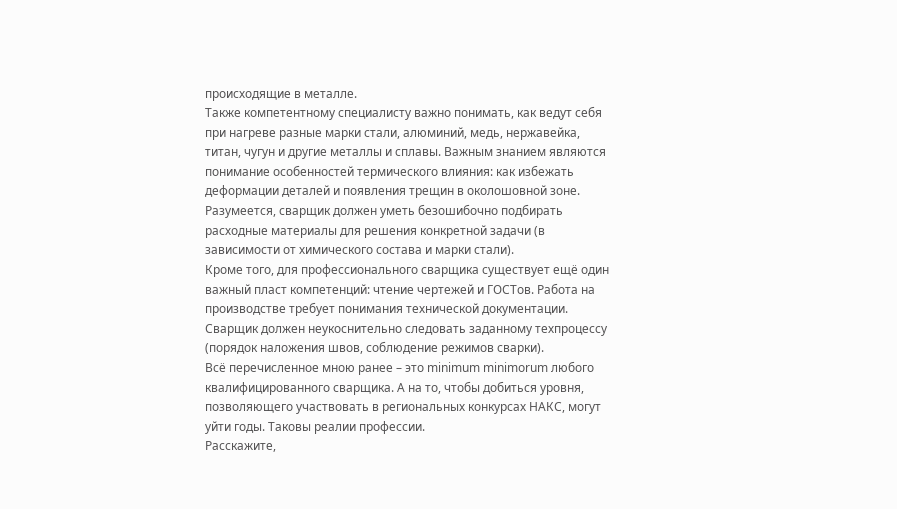происходящие в металле.
Также компетентному специалисту важно понимать, как ведут себя при нагреве разные марки стали, алюминий, медь, нержавейка, титан, чугун и другие металлы и сплавы. Важным знанием являются понимание особенностей термического влияния: как избежать деформации деталей и появления трещин в околошовной зоне.
Разумеется, сварщик должен уметь безошибочно подбирать расходные материалы для решения конкретной задачи (в зависимости от химического состава и марки стали).
Кроме того, для профессионального сварщика существует ещё один важный пласт компетенций: чтение чертежей и ГОСТов. Работа на производстве требует понимания технической документации.
Сварщик должен неукоснительно следовать заданному техпроцессу (порядок наложения швов, соблюдение режимов сварки).
Всё перечисленное мною ранее – это minimum minimorum любого квалифицированного сварщика. А на то, чтобы добиться уровня, позволяющего участвовать в региональных конкурсах НАКС, могут уйти годы. Таковы реалии профессии.
Расскажите,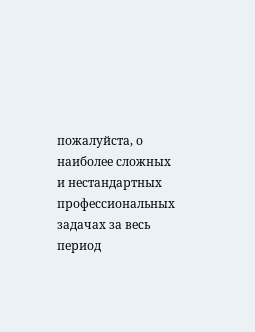пожалуйста, о наиболее сложных и нестандартных профессиональных задачах за весь период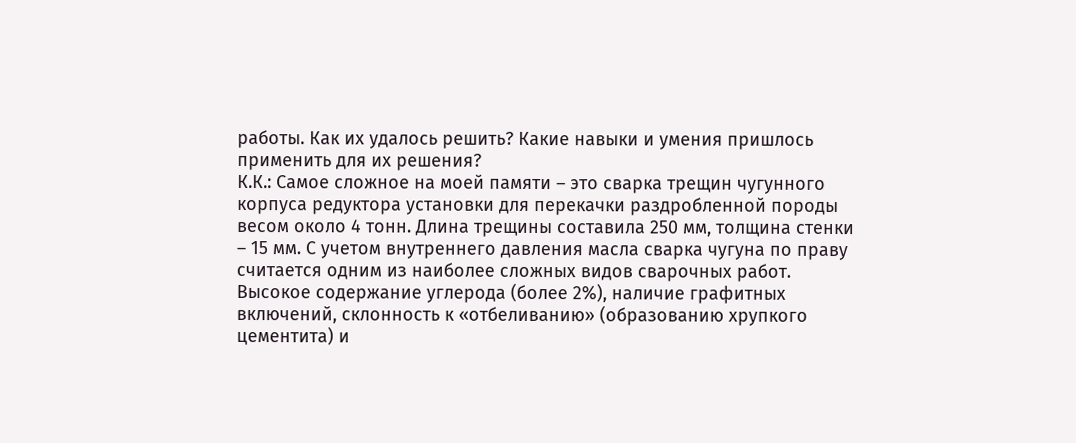работы. Как их удалось решить? Какие навыки и умения пришлось применить для их решения?
К.К.: Самое сложное на моей памяти – это сварка трещин чугунного корпуса редуктора установки для перекачки раздробленной породы весом около 4 тонн. Длина трещины составила 250 мм, толщина стенки – 15 мм. С учетом внутреннего давления масла сварка чугуна по праву считается одним из наиболее сложных видов сварочных работ. Высокое содержание углерода (более 2%), наличие графитных включений, склонность к «отбеливанию» (образованию хрупкого цементита) и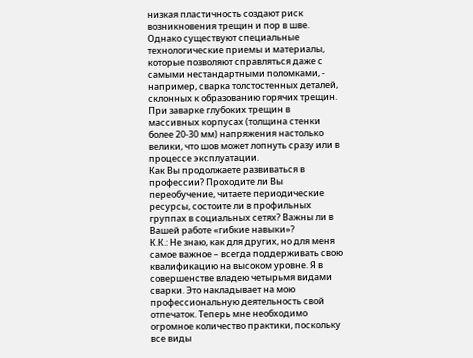низкая пластичность создают риск возникновения трещин и пор в шве. Однако существуют специальные технологические приемы и материалы, которые позволяют справляться даже с самыми нестандартными поломками, - например, сварка толстостенных деталей, склонных к образованию горячих трещин. При заварке глубоких трещин в массивных корпусах (толщина стенки более 20-30 мм) напряжения настолько велики, что шов может лопнуть сразу или в процессе эксплуатации.
Как Вы продолжаете развиваться в профессии? Проходите ли Вы переобучение, читаете периодические ресурсы, состоите ли в профильных группах в социальных сетях? Важны ли в Вашей работе «гибкие навыки»?
К.К.: Не знаю, как для других, но для меня самое важное – всегда поддерживать свою квалификацию на высоком уровне. Я в совершенстве владею четырьмя видами сварки. Это накладывает на мою профессиональную деятельность свой отпечаток. Теперь мне необходимо огромное количество практики, поскольку все виды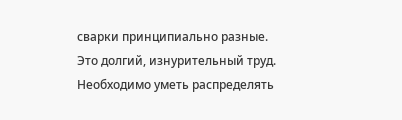сварки принципиально разные. Это долгий, изнурительный труд. Необходимо уметь распределять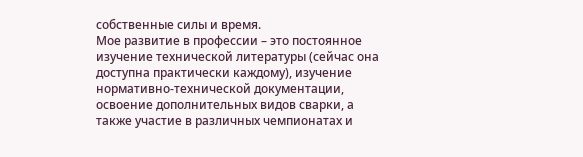собственные силы и время.
Мое развитие в профессии – это постоянное изучение технической литературы (сейчас она доступна практически каждому), изучение нормативно-технической документации, освоение дополнительных видов сварки, а также участие в различных чемпионатах и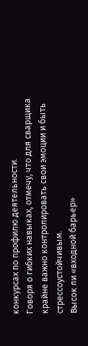конкурсах по профилю деятельности.
Говоря о гибких навыках, отмечу, что для сварщика крайне важно контролировать свои эмоции и быть стрессоустойчивым.
Высок ли «входной барьер»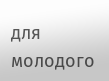для молодого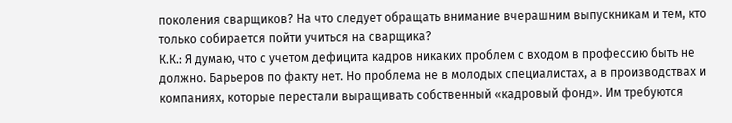поколения сварщиков? На что следует обращать внимание вчерашним выпускникам и тем, кто только собирается пойти учиться на сварщика?
К.К.: Я думаю, что с учетом дефицита кадров никаких проблем с входом в профессию быть не должно. Барьеров по факту нет. Но проблема не в молодых специалистах, а в производствах и компаниях, которые перестали выращивать собственный «кадровый фонд». Им требуются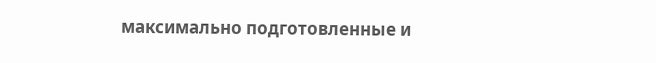максимально подготовленные и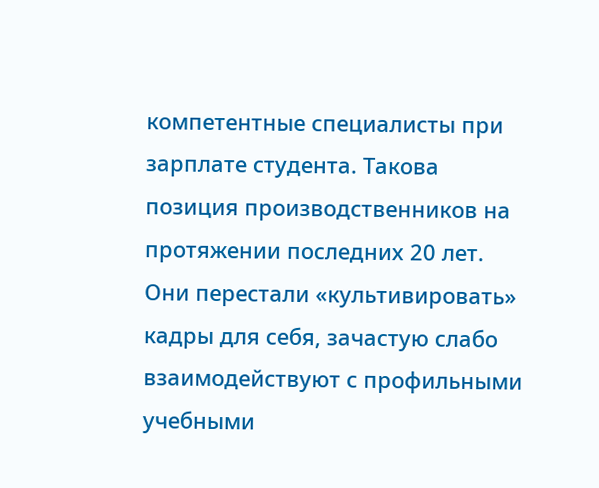компетентные специалисты при зарплате студента. Такова позиция производственников на протяжении последних 20 лет. Они перестали «культивировать» кадры для себя, зачастую слабо взаимодействуют с профильными учебными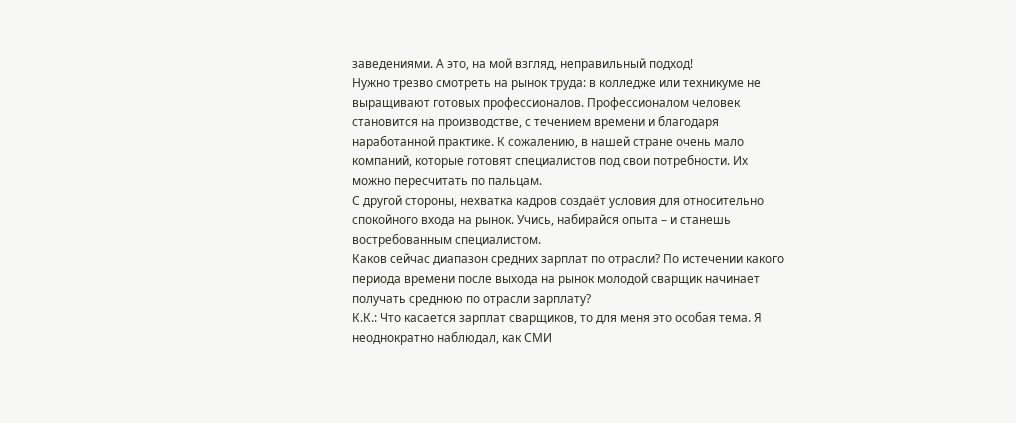заведениями. А это, на мой взгляд, неправильный подход!
Нужно трезво смотреть на рынок труда: в колледже или техникуме не выращивают готовых профессионалов. Профессионалом человек становится на производстве, с течением времени и благодаря наработанной практике. К сожалению, в нашей стране очень мало компаний, которые готовят специалистов под свои потребности. Их можно пересчитать по пальцам.
С другой стороны, нехватка кадров создаёт условия для относительно спокойного входа на рынок. Учись, набирайся опыта – и станешь востребованным специалистом.
Каков сейчас диапазон средних зарплат по отрасли? По истечении какого периода времени после выхода на рынок молодой сварщик начинает получать среднюю по отрасли зарплату?
К.К.: Что касается зарплат сварщиков, то для меня это особая тема. Я неоднократно наблюдал, как СМИ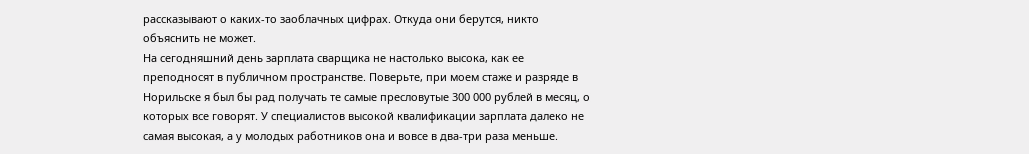рассказывают о каких-то заоблачных цифрах. Откуда они берутся, никто объяснить не может.
На сегодняшний день зарплата сварщика не настолько высока, как ее преподносят в публичном пространстве. Поверьте, при моем стаже и разряде в Норильске я был бы рад получать те самые пресловутые 300 000 рублей в месяц, о которых все говорят. У специалистов высокой квалификации зарплата далеко не самая высокая, а у молодых работников она и вовсе в два-три раза меньше.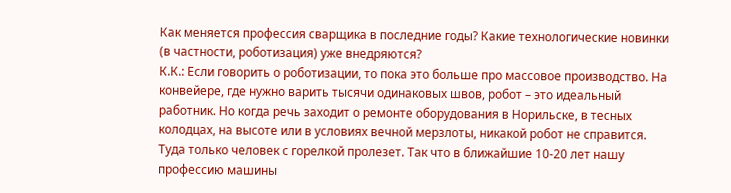Как меняется профессия сварщика в последние годы? Какие технологические новинки (в частности, роботизация) уже внедряются?
К.К.: Если говорить о роботизации, то пока это больше про массовое производство. На конвейере, где нужно варить тысячи одинаковых швов, робот – это идеальный работник. Но когда речь заходит о ремонте оборудования в Норильске, в тесных колодцах, на высоте или в условиях вечной мерзлоты, никакой робот не справится. Туда только человек с горелкой пролезет. Так что в ближайшие 10-20 лет нашу профессию машины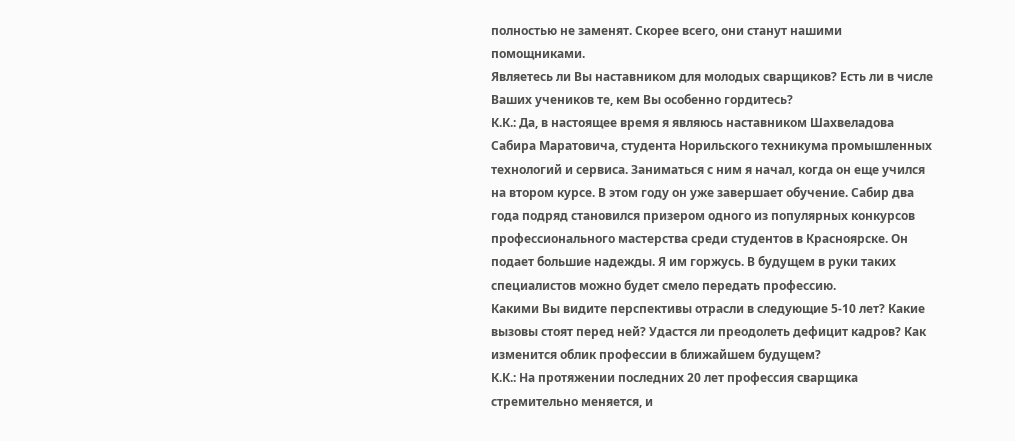полностью не заменят. Скорее всего, они станут нашими помощниками.
Являетесь ли Вы наставником для молодых сварщиков? Есть ли в числе Ваших учеников те, кем Вы особенно гордитесь?
К.К.: Да, в настоящее время я являюсь наставником Шахвеладова Сабира Маратовича, студента Норильского техникума промышленных технологий и сервиса. Заниматься с ним я начал, когда он еще учился на втором курсе. В этом году он уже завершает обучение. Сабир два года подряд становился призером одного из популярных конкурсов профессионального мастерства среди студентов в Красноярске. Он подает большие надежды. Я им горжусь. В будущем в руки таких специалистов можно будет смело передать профессию.
Какими Вы видите перспективы отрасли в следующие 5-10 лет? Какие вызовы стоят перед ней? Удастся ли преодолеть дефицит кадров? Как изменится облик профессии в ближайшем будущем?
К.К.: На протяжении последних 20 лет профессия сварщика стремительно меняется, и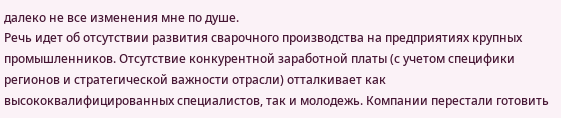далеко не все изменения мне по душе.
Речь идет об отсутствии развития сварочного производства на предприятиях крупных промышленников. Отсутствие конкурентной заработной платы (с учетом специфики регионов и стратегической важности отрасли) отталкивает как высококвалифицированных специалистов, так и молодежь. Компании перестали готовить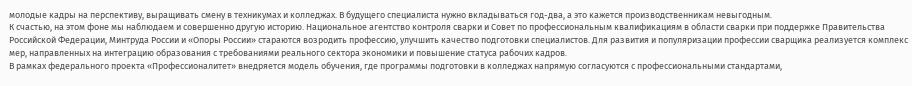молодые кадры на перспективу, выращивать смену в техникумах и колледжах. В будущего специалиста нужно вкладываться год-два, а это кажется производственникам невыгодным.
К счастью, на этом фоне мы наблюдаем и совершенно другую историю. Национальное агентство контроля сварки и Совет по профессиональным квалификациям в области сварки при поддержке Правительства Российской Федерации, Минтруда России и «Опоры России» стараются возродить профессию, улучшить качество подготовки специалистов. Для развития и популяризации профессии сварщика реализуется комплекс мер, направленных на интеграцию образования с требованиями реального сектора экономики и повышение статуса рабочих кадров.
В рамках федерального проекта «Профессионалитет» внедряется модель обучения, где программы подготовки в колледжах напрямую согласуются с профессиональными стандартами,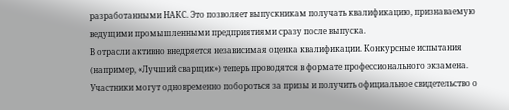разработанными НАКС. Это позволяет выпускникам получать квалификацию, признаваемую ведущими промышленными предприятиями сразу после выпуска.
В отрасли активно внедряется независимая оценка квалификации. Конкурсные испытания (например, «Лучший сварщик») теперь проводятся в формате профессионального экзамена. Участники могут одновременно побороться за призы и получить официальное свидетельство о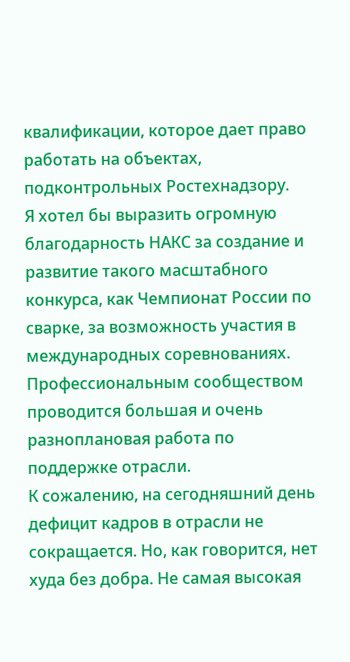квалификации, которое дает право работать на объектах, подконтрольных Ростехнадзору.
Я хотел бы выразить огромную благодарность НАКС за создание и развитие такого масштабного конкурса, как Чемпионат России по сварке, за возможность участия в международных соревнованиях. Профессиональным сообществом проводится большая и очень разноплановая работа по поддержке отрасли.
К сожалению, на сегодняшний день дефицит кадров в отрасли не сокращается. Но, как говорится, нет худа без добра. Не самая высокая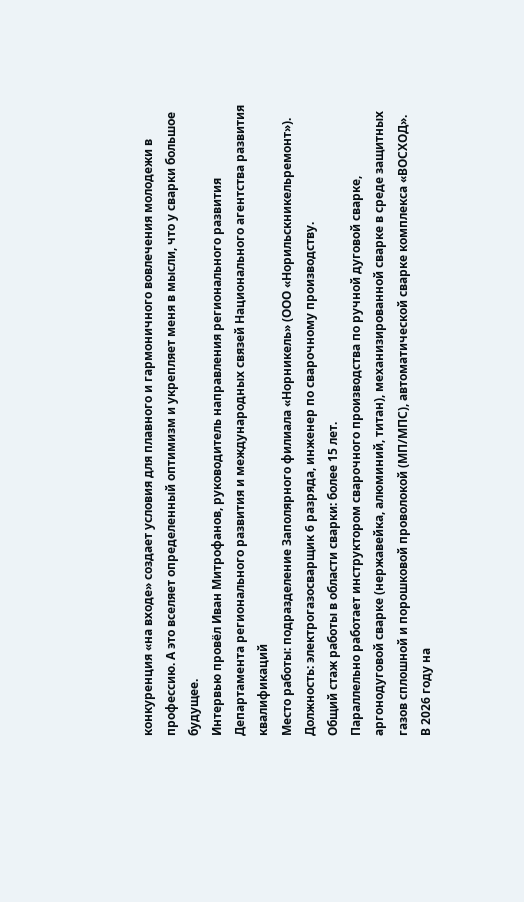конкуренция «на входе» создает условия для плавного и гармоничного вовлечения молодежи в профессию. А это вселяет определенный оптимизм и укрепляет меня в мысли, что у сварки большое будущее.
Интервью провёл Иван Митрофанов, руководитель направления регионального развития Департамента регионального развития и международных связей Национального агентства развития квалификаций
Место работы: подразделение Заполярного филиала «Норникель» (ООО «Норильскникельремонт»).
Должность: электрогазосварщик 6 разряда, инженер по сварочному производству.
Общий стаж работы в области сварки: более 15 лет.
Параллельно работает инструктором сварочного производства по ручной дуговой сварке, аргонодуговой сварке (нержавейка, алюминий, титан), механизированной сварке в среде защитных газов сплошной и порошковой проволокой (МП/МПС), автоматической сварке комплекса «ВОСХОД».
В 2026 году на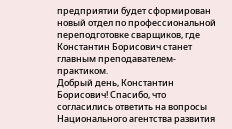предприятии будет сформирован новый отдел по профессиональной переподготовке сварщиков, где Константин Борисович станет главным преподавателем-практиком.
Добрый день, Константин Борисович! Спасибо, что согласились ответить на вопросы Национального агентства развития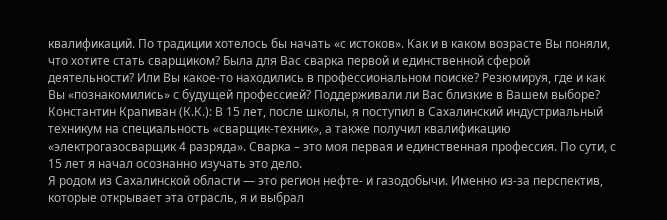квалификаций. По традиции хотелось бы начать «с истоков». Как и в каком возрасте Вы поняли, что хотите стать сварщиком? Была для Вас сварка первой и единственной сферой деятельности? Или Вы какое-то находились в профессиональном поиске? Резюмируя, где и как Вы «познакомились» с будущей профессией? Поддерживали ли Вас близкие в Вашем выборе?
Константин Крапиван (К.К.): В 15 лет, после школы, я поступил в Сахалинский индустриальный техникум на специальность «сварщик-техник», а также получил квалификацию «электрогазосварщик 4 разряда». Сварка – это моя первая и единственная профессия. По сути, с 15 лет я начал осознанно изучать это дело.
Я родом из Сахалинской области — это регион нефте- и газодобычи. Именно из-за перспектив, которые открывает эта отрасль, я и выбрал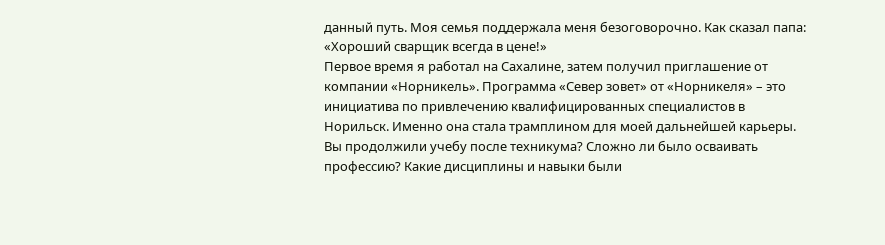данный путь. Моя семья поддержала меня безоговорочно. Как сказал папа: «Хороший сварщик всегда в цене!»
Первое время я работал на Сахалине, затем получил приглашение от компании «Норникель». Программа «Север зовет» от «Норникеля» – это инициатива по привлечению квалифицированных специалистов в Норильск. Именно она стала трамплином для моей дальнейшей карьеры.
Вы продолжили учебу после техникума? Сложно ли было осваивать профессию? Какие дисциплины и навыки были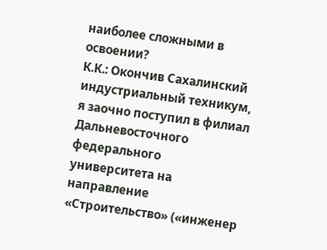наиболее сложными в освоении?
К.К.: Окончив Сахалинский индустриальный техникум, я заочно поступил в филиал Дальневосточного федерального университета на направление «Строительство» («инженер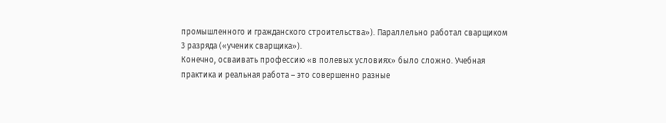промышленного и гражданского строительства»). Параллельно работал сварщиком 3 разряда («ученик сварщика»).
Конечно, осваивать профессию «в полевых условиях» было сложно. Учебная практика и реальная работа – это совершенно разные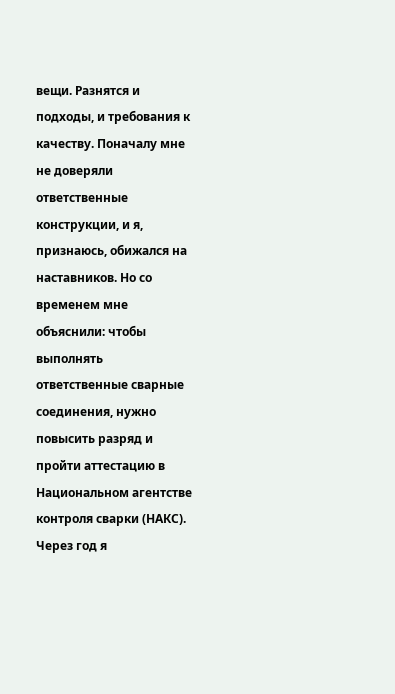вещи. Разнятся и подходы, и требования к качеству. Поначалу мне не доверяли ответственные конструкции, и я, признаюсь, обижался на наставников. Но со временем мне объяснили: чтобы выполнять ответственные сварные соединения, нужно повысить разряд и пройти аттестацию в Национальном агентстве контроля сварки (НАКС). Через год я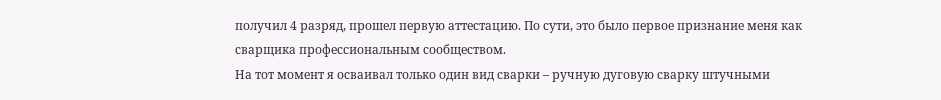получил 4 разряд, прошел первую аттестацию. По сути, это было первое признание меня как сварщика профессиональным сообществом.
На тот момент я осваивал только один вид сварки – ручную дуговую сварку штучными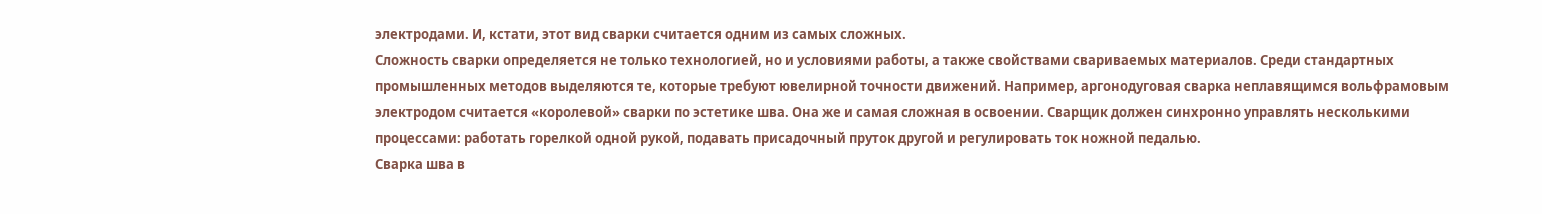электродами. И, кстати, этот вид сварки считается одним из самых сложных.
Сложность сварки определяется не только технологией, но и условиями работы, а также свойствами свариваемых материалов. Среди стандартных промышленных методов выделяются те, которые требуют ювелирной точности движений. Например, аргонодуговая сварка неплавящимся вольфрамовым электродом считается «королевой» сварки по эстетике шва. Она же и самая сложная в освоении. Сварщик должен синхронно управлять несколькими процессами: работать горелкой одной рукой, подавать присадочный пруток другой и регулировать ток ножной педалью.
Сварка шва в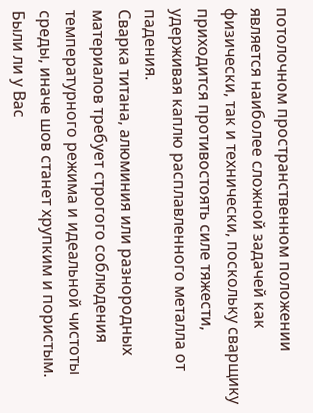потолочном пространственном положении является наиболее сложной задачей как физически, так и технически, поскольку сварщику приходится противостоять силе тяжести, удерживая каплю расплавленного металла от падения.
Сварка титана, алюминия или разнородных материалов требует строгого соблюдения температурного режима и идеальной чистоты среды, иначе шов станет хрупким и пористым.
Были ли у Вас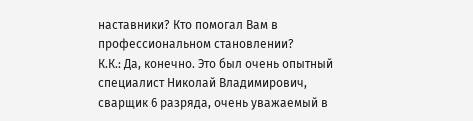наставники? Кто помогал Вам в профессиональном становлении?
К.К.: Да, конечно. Это был очень опытный специалист Николай Владимирович, сварщик 6 разряда, очень уважаемый в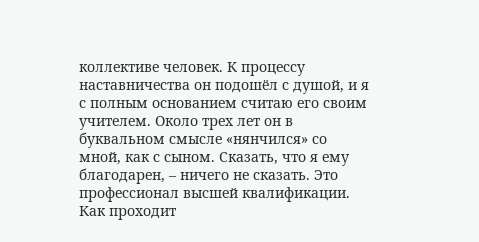коллективе человек. К процессу наставничества он подошёл с душой, и я с полным основанием считаю его своим учителем. Около трех лет он в буквальном смысле «нянчился» со мной, как с сыном. Сказать, что я ему благодарен, – ничего не сказать. Это профессионал высшей квалификации.
Как проходит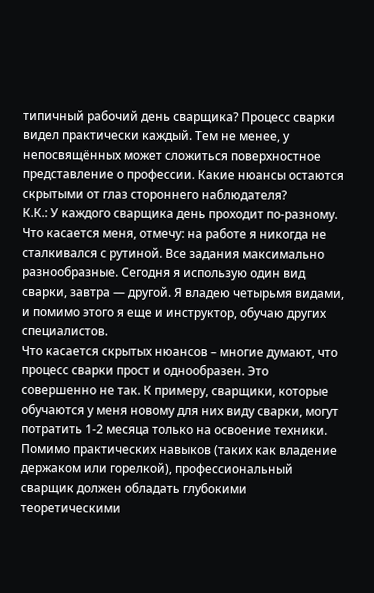типичный рабочий день сварщика? Процесс сварки видел практически каждый. Тем не менее, у непосвящённых может сложиться поверхностное представление о профессии. Какие нюансы остаются скрытыми от глаз стороннего наблюдателя?
К.К.: У каждого сварщика день проходит по-разному. Что касается меня, отмечу: на работе я никогда не сталкивался с рутиной. Все задания максимально разнообразные. Сегодня я использую один вид сварки, завтра — другой. Я владею четырьмя видами, и помимо этого я еще и инструктор, обучаю других специалистов.
Что касается скрытых нюансов – многие думают, что процесс сварки прост и однообразен. Это совершенно не так. К примеру, сварщики, которые обучаются у меня новому для них виду сварки, могут потратить 1-2 месяца только на освоение техники.
Помимо практических навыков (таких как владение держаком или горелкой), профессиональный сварщик должен обладать глубокими теоретическими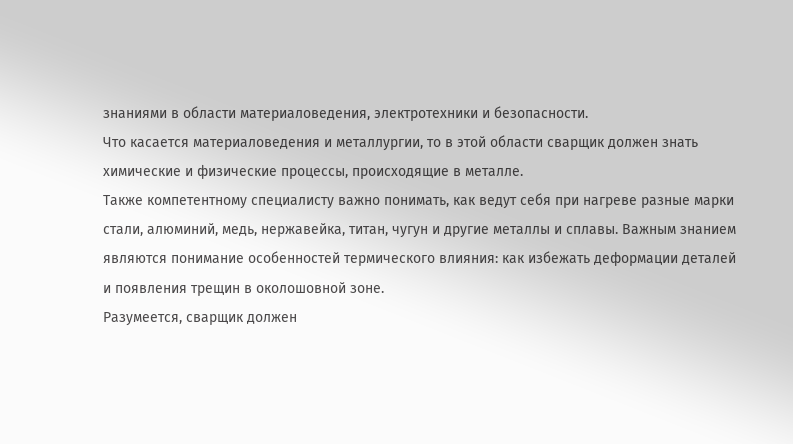знаниями в области материаловедения, электротехники и безопасности.
Что касается материаловедения и металлургии, то в этой области сварщик должен знать химические и физические процессы, происходящие в металле.
Также компетентному специалисту важно понимать, как ведут себя при нагреве разные марки стали, алюминий, медь, нержавейка, титан, чугун и другие металлы и сплавы. Важным знанием являются понимание особенностей термического влияния: как избежать деформации деталей и появления трещин в околошовной зоне.
Разумеется, сварщик должен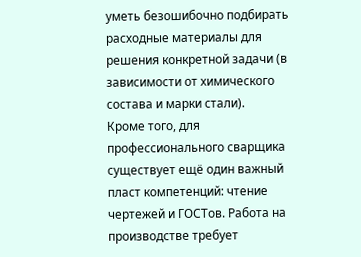уметь безошибочно подбирать расходные материалы для решения конкретной задачи (в зависимости от химического состава и марки стали).
Кроме того, для профессионального сварщика существует ещё один важный пласт компетенций: чтение чертежей и ГОСТов. Работа на производстве требует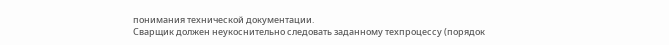понимания технической документации.
Сварщик должен неукоснительно следовать заданному техпроцессу (порядок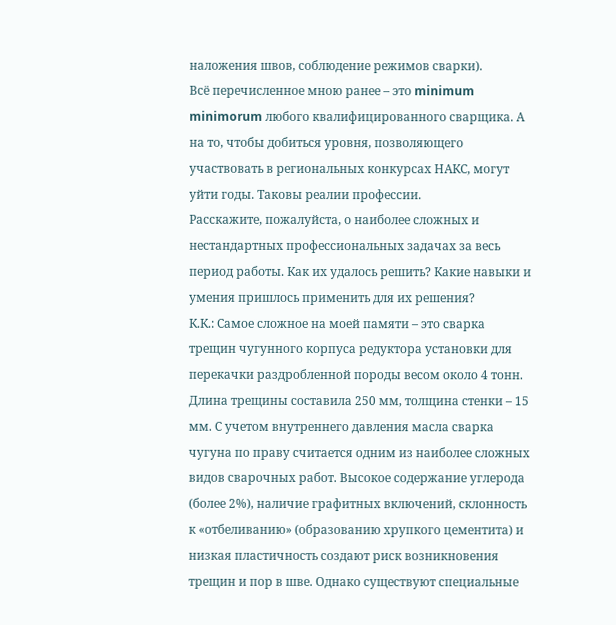наложения швов, соблюдение режимов сварки).
Всё перечисленное мною ранее – это minimum minimorum любого квалифицированного сварщика. А на то, чтобы добиться уровня, позволяющего участвовать в региональных конкурсах НАКС, могут уйти годы. Таковы реалии профессии.
Расскажите, пожалуйста, о наиболее сложных и нестандартных профессиональных задачах за весь период работы. Как их удалось решить? Какие навыки и умения пришлось применить для их решения?
К.К.: Самое сложное на моей памяти – это сварка трещин чугунного корпуса редуктора установки для перекачки раздробленной породы весом около 4 тонн. Длина трещины составила 250 мм, толщина стенки – 15 мм. С учетом внутреннего давления масла сварка чугуна по праву считается одним из наиболее сложных видов сварочных работ. Высокое содержание углерода (более 2%), наличие графитных включений, склонность к «отбеливанию» (образованию хрупкого цементита) и низкая пластичность создают риск возникновения трещин и пор в шве. Однако существуют специальные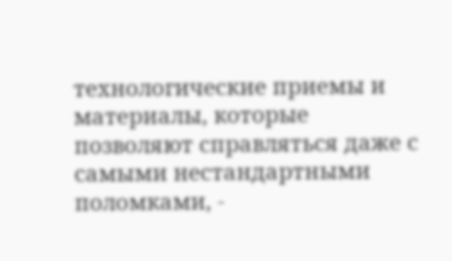технологические приемы и материалы, которые позволяют справляться даже с самыми нестандартными поломками, -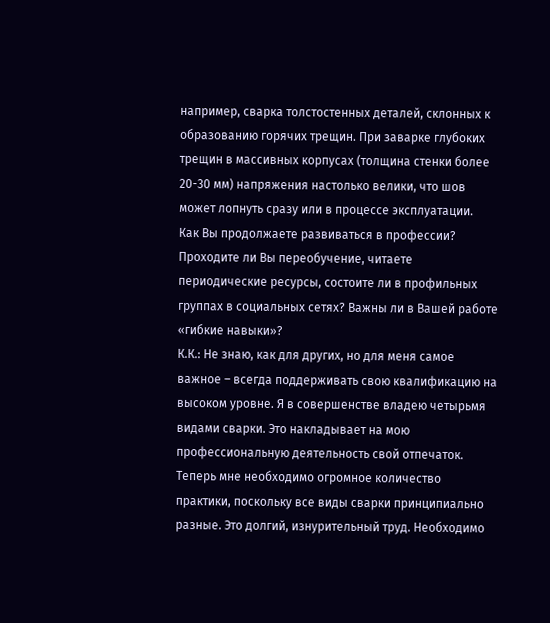например, сварка толстостенных деталей, склонных к образованию горячих трещин. При заварке глубоких трещин в массивных корпусах (толщина стенки более 20-30 мм) напряжения настолько велики, что шов может лопнуть сразу или в процессе эксплуатации.
Как Вы продолжаете развиваться в профессии? Проходите ли Вы переобучение, читаете периодические ресурсы, состоите ли в профильных группах в социальных сетях? Важны ли в Вашей работе «гибкие навыки»?
К.К.: Не знаю, как для других, но для меня самое важное – всегда поддерживать свою квалификацию на высоком уровне. Я в совершенстве владею четырьмя видами сварки. Это накладывает на мою профессиональную деятельность свой отпечаток. Теперь мне необходимо огромное количество практики, поскольку все виды сварки принципиально разные. Это долгий, изнурительный труд. Необходимо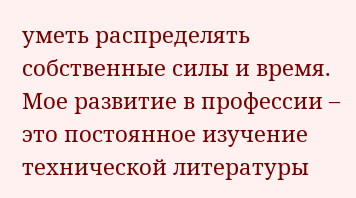уметь распределять собственные силы и время.
Мое развитие в профессии – это постоянное изучение технической литературы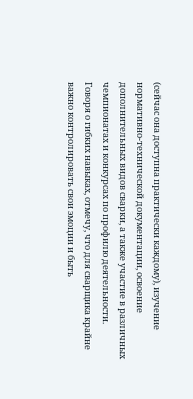(сейчас она доступна практически каждому), изучение нормативно-технической документации, освоение дополнительных видов сварки, а также участие в различных чемпионатах и конкурсах по профилю деятельности.
Говоря о гибких навыках, отмечу, что для сварщика крайне важно контролировать свои эмоции и быть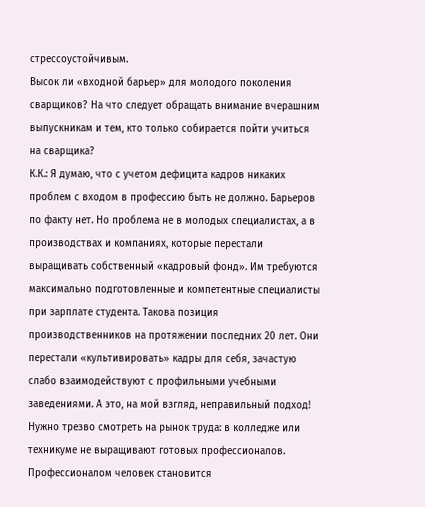стрессоустойчивым.
Высок ли «входной барьер» для молодого поколения сварщиков? На что следует обращать внимание вчерашним выпускникам и тем, кто только собирается пойти учиться на сварщика?
К.К.: Я думаю, что с учетом дефицита кадров никаких проблем с входом в профессию быть не должно. Барьеров по факту нет. Но проблема не в молодых специалистах, а в производствах и компаниях, которые перестали выращивать собственный «кадровый фонд». Им требуются максимально подготовленные и компетентные специалисты при зарплате студента. Такова позиция производственников на протяжении последних 20 лет. Они перестали «культивировать» кадры для себя, зачастую слабо взаимодействуют с профильными учебными заведениями. А это, на мой взгляд, неправильный подход!
Нужно трезво смотреть на рынок труда: в колледже или техникуме не выращивают готовых профессионалов. Профессионалом человек становится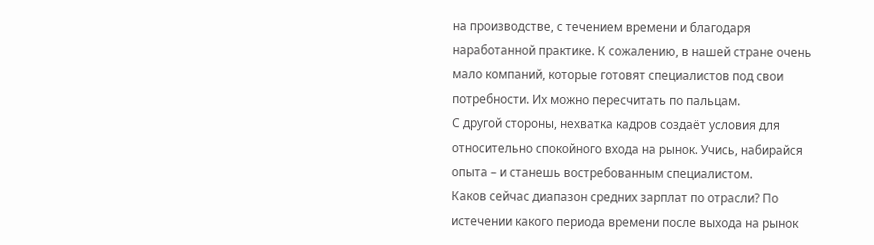на производстве, с течением времени и благодаря наработанной практике. К сожалению, в нашей стране очень мало компаний, которые готовят специалистов под свои потребности. Их можно пересчитать по пальцам.
С другой стороны, нехватка кадров создаёт условия для относительно спокойного входа на рынок. Учись, набирайся опыта – и станешь востребованным специалистом.
Каков сейчас диапазон средних зарплат по отрасли? По истечении какого периода времени после выхода на рынок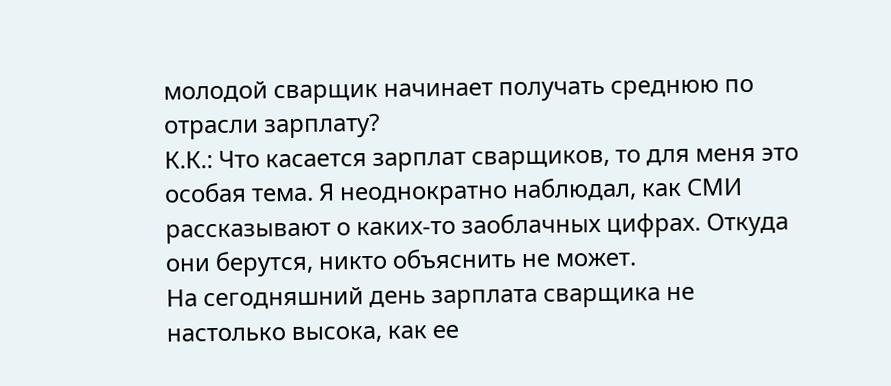молодой сварщик начинает получать среднюю по отрасли зарплату?
К.К.: Что касается зарплат сварщиков, то для меня это особая тема. Я неоднократно наблюдал, как СМИ рассказывают о каких-то заоблачных цифрах. Откуда они берутся, никто объяснить не может.
На сегодняшний день зарплата сварщика не настолько высока, как ее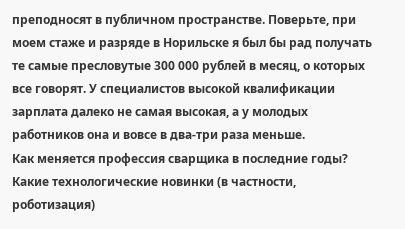преподносят в публичном пространстве. Поверьте, при моем стаже и разряде в Норильске я был бы рад получать те самые пресловутые 300 000 рублей в месяц, о которых все говорят. У специалистов высокой квалификации зарплата далеко не самая высокая, а у молодых работников она и вовсе в два-три раза меньше.
Как меняется профессия сварщика в последние годы? Какие технологические новинки (в частности, роботизация)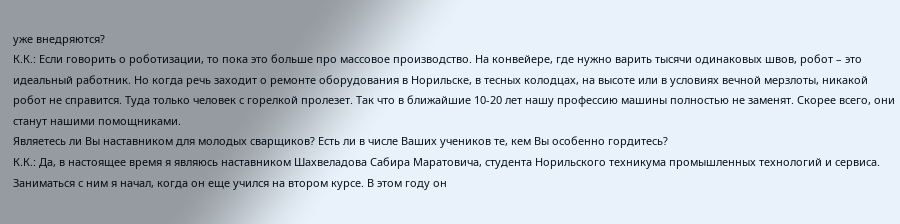уже внедряются?
К.К.: Если говорить о роботизации, то пока это больше про массовое производство. На конвейере, где нужно варить тысячи одинаковых швов, робот – это идеальный работник. Но когда речь заходит о ремонте оборудования в Норильске, в тесных колодцах, на высоте или в условиях вечной мерзлоты, никакой робот не справится. Туда только человек с горелкой пролезет. Так что в ближайшие 10-20 лет нашу профессию машины полностью не заменят. Скорее всего, они станут нашими помощниками.
Являетесь ли Вы наставником для молодых сварщиков? Есть ли в числе Ваших учеников те, кем Вы особенно гордитесь?
К.К.: Да, в настоящее время я являюсь наставником Шахвеладова Сабира Маратовича, студента Норильского техникума промышленных технологий и сервиса. Заниматься с ним я начал, когда он еще учился на втором курсе. В этом году он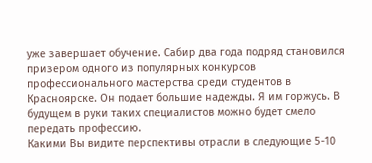уже завершает обучение. Сабир два года подряд становился призером одного из популярных конкурсов профессионального мастерства среди студентов в Красноярске. Он подает большие надежды. Я им горжусь. В будущем в руки таких специалистов можно будет смело передать профессию.
Какими Вы видите перспективы отрасли в следующие 5-10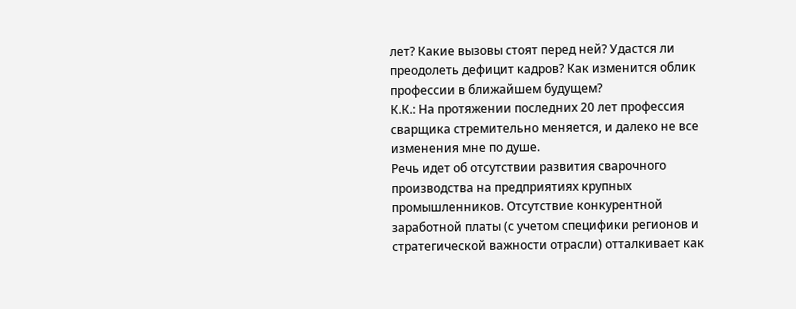лет? Какие вызовы стоят перед ней? Удастся ли преодолеть дефицит кадров? Как изменится облик профессии в ближайшем будущем?
К.К.: На протяжении последних 20 лет профессия сварщика стремительно меняется, и далеко не все изменения мне по душе.
Речь идет об отсутствии развития сварочного производства на предприятиях крупных промышленников. Отсутствие конкурентной заработной платы (с учетом специфики регионов и стратегической важности отрасли) отталкивает как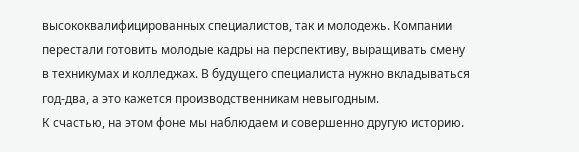высококвалифицированных специалистов, так и молодежь. Компании перестали готовить молодые кадры на перспективу, выращивать смену в техникумах и колледжах. В будущего специалиста нужно вкладываться год-два, а это кажется производственникам невыгодным.
К счастью, на этом фоне мы наблюдаем и совершенно другую историю.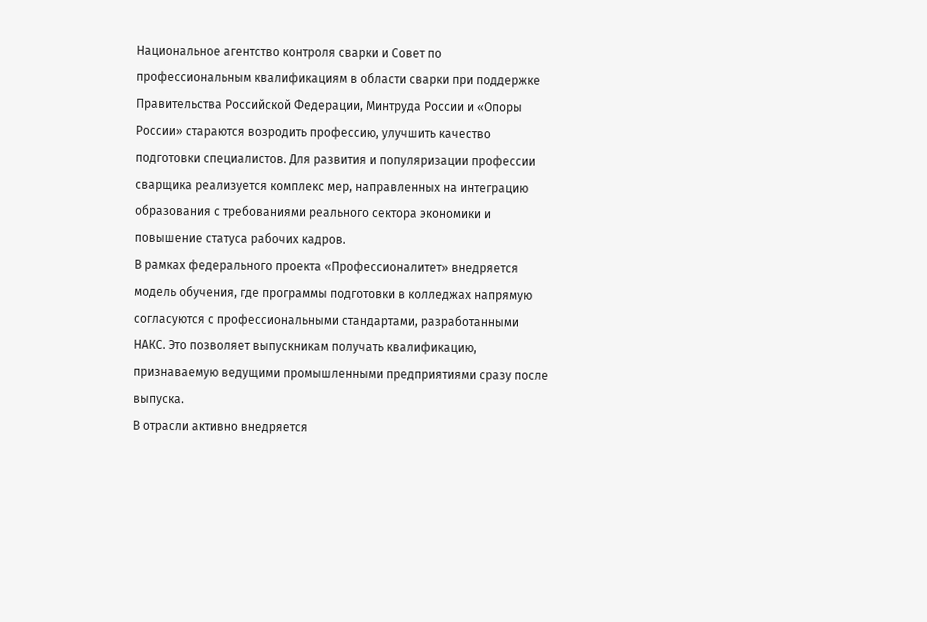Национальное агентство контроля сварки и Совет по профессиональным квалификациям в области сварки при поддержке Правительства Российской Федерации, Минтруда России и «Опоры России» стараются возродить профессию, улучшить качество подготовки специалистов. Для развития и популяризации профессии сварщика реализуется комплекс мер, направленных на интеграцию образования с требованиями реального сектора экономики и повышение статуса рабочих кадров.
В рамках федерального проекта «Профессионалитет» внедряется модель обучения, где программы подготовки в колледжах напрямую согласуются с профессиональными стандартами, разработанными НАКС. Это позволяет выпускникам получать квалификацию, признаваемую ведущими промышленными предприятиями сразу после выпуска.
В отрасли активно внедряется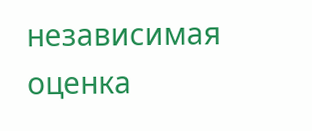независимая оценка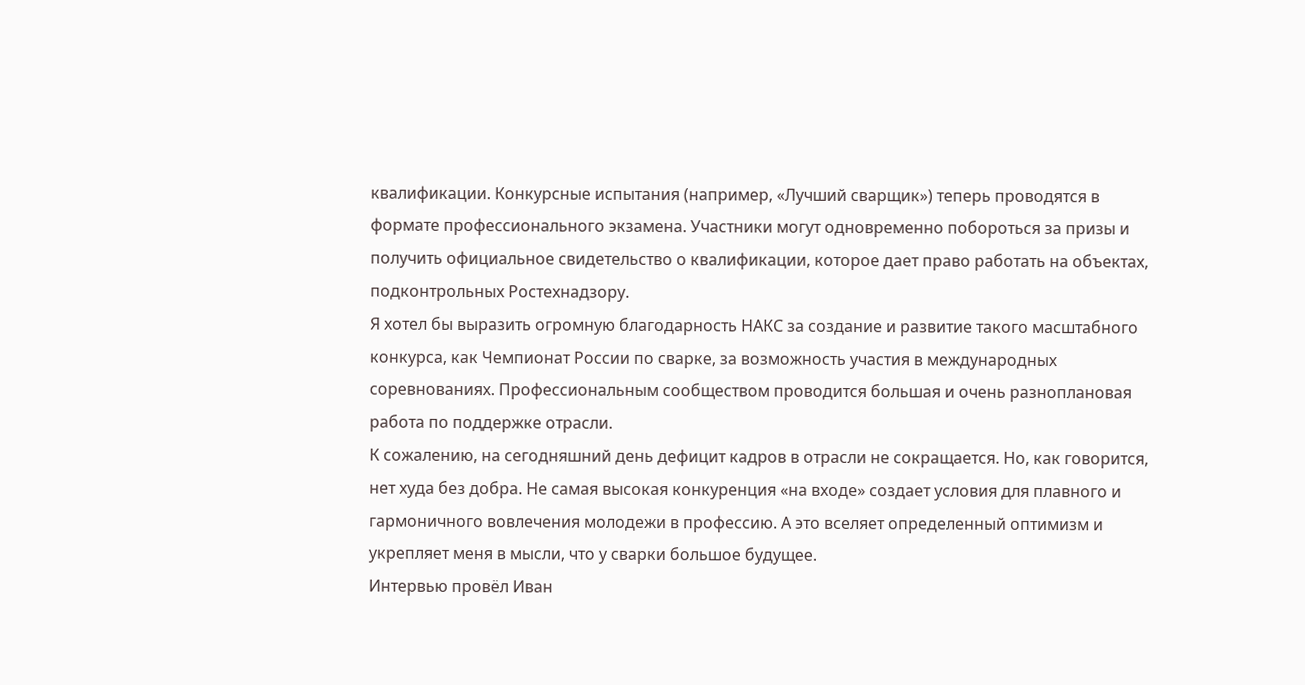квалификации. Конкурсные испытания (например, «Лучший сварщик») теперь проводятся в формате профессионального экзамена. Участники могут одновременно побороться за призы и получить официальное свидетельство о квалификации, которое дает право работать на объектах, подконтрольных Ростехнадзору.
Я хотел бы выразить огромную благодарность НАКС за создание и развитие такого масштабного конкурса, как Чемпионат России по сварке, за возможность участия в международных соревнованиях. Профессиональным сообществом проводится большая и очень разноплановая работа по поддержке отрасли.
К сожалению, на сегодняшний день дефицит кадров в отрасли не сокращается. Но, как говорится, нет худа без добра. Не самая высокая конкуренция «на входе» создает условия для плавного и гармоничного вовлечения молодежи в профессию. А это вселяет определенный оптимизм и укрепляет меня в мысли, что у сварки большое будущее.
Интервью провёл Иван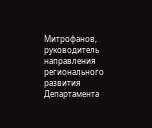Митрофанов, руководитель направления регионального развития Департамента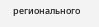регионального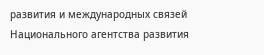развития и международных связей Национального агентства развития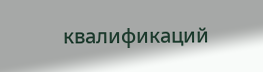квалификаций